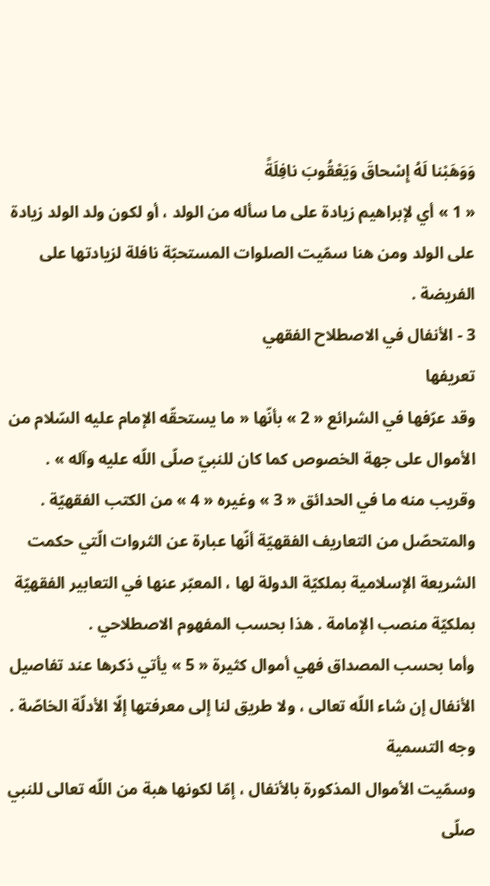وَوَهَبْنا لَهُ إِسْحاقَ وَيَعْقُوبَ نافِلَةً
« 1 » أي لإبراهيم زيادة على ما سأله من الولد ، أو لكون ولد الولد زيادة على الولد ومن هنا سمّيت الصلوات المستحبّة نافلة لزيادتها على الفريضة .
3 - الأنفال في الاصطلاح الفقهي
تعريفها
وقد عرّفها في الشرائع « 2 » بأنّها « ما يستحقّه الإمام عليه السّلام من الأموال على جهة الخصوص كما كان للنبيّ صلّى اللّه عليه وآله » .
وقريب منه ما في الحدائق « 3 » وغيره « 4 » من الكتب الفقهيّة . والمتحصّل من التعاريف الفقهيّة أنّها عبارة عن الثروات الّتي حكمت الشريعة الإسلامية بملكيّة الدولة لها ، المعبّر عنها في التعابير الفقهيّة بملكيّة منصب الإمامة . هذا بحسب المفهوم الاصطلاحي .
وأما بحسب المصداق فهي أموال كثيرة « 5 » يأتي ذكرها عند تفاصيل الأنفال إن شاء اللّه تعالى ، ولا طريق لنا إلى معرفتها إلّا الأدلّة الخاصّة .
وجه التسمية
وسمّيت الأموال المذكورة بالأنفال ، إمّا لكونها هبة من اللّه تعالى للنبي صلّى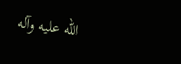اللّه عليه وآله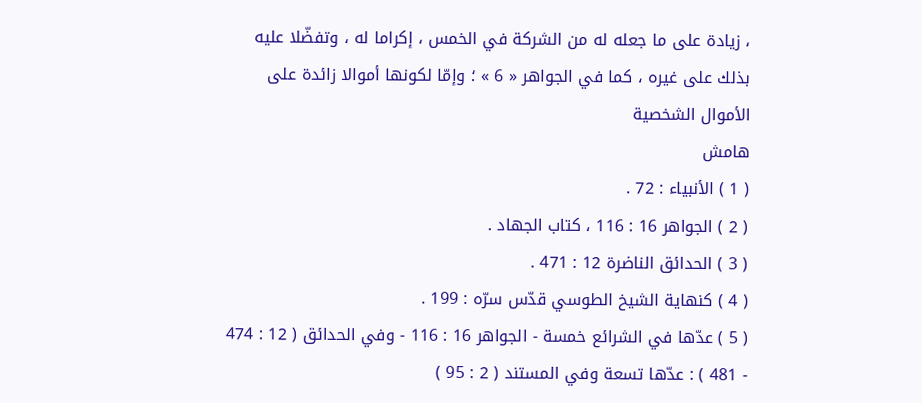، زيادة على ما جعله له من الشركة في الخمس ، إكراما له ، وتفضّلا عليه بذلك على غيره ، كما في الجواهر « 6 » ؛ وإمّا لكونها أموالا زائدة على الأموال الشخصية
هامش
( 1 ) الأنبياء : 72 .
( 2 ) الجواهر 16 : 116 ، كتاب الجهاد .
( 3 ) الحدائق الناضرة 12 : 471 .
( 4 ) كنهاية الشيخ الطوسي قدّس سرّه : 199 .
( 5 ) عدّها في الشرائع خمسة - الجواهر 16 : 116 - وفي الحدائق ( 12 : 474 - 481 ) : عدّها تسعة وفي المستند ( 2 : 95 )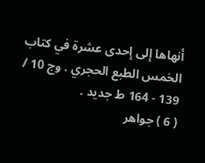أنهاها إلى إحدى عشرة في كتاب الخمس الطبع الحجري . وج 10 / 139 - 164 ط جديد .
( 6 ) جواهر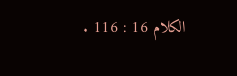الكلام 16 : 116 .